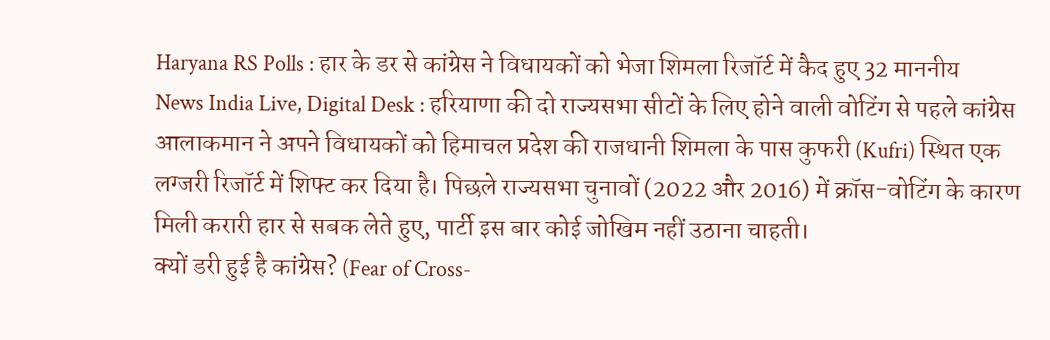Haryana RS Polls : हार के डर से कांग्रेस ने विधायकों को भेजा शिमला रिजॉर्ट में कैद हुए 32 माननीय
News India Live, Digital Desk : हरियाणा की दो राज्यसभा सीटों के लिए होने वाली वोटिंग से पहले कांग्रेस आलाकमान ने अपने विधायकों को हिमाचल प्रदेश की राजधानी शिमला के पास कुफरी (Kufri) स्थित एक लग्जरी रिजॉर्ट में शिफ्ट कर दिया है। पिछले राज्यसभा चुनावों (2022 और 2016) में क्रॉस-वोटिंग के कारण मिली करारी हार से सबक लेते हुए, पार्टी इस बार कोई जोखिम नहीं उठाना चाहती।
क्यों डरी हुई है कांग्रेस? (Fear of Cross-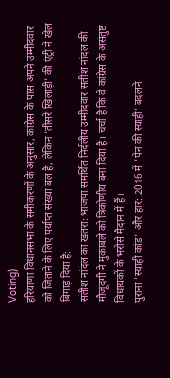Voting)
हरियाणा विधानसभा के समीकरणों के अनुसार, कांग्रेस के पास अपने उम्मीदवार को जिताने के लिए पर्याप्त संख्या बल है, लेकिन 'तीसरे खिलाड़ी' की एंट्री ने खेल बिगाड़ दिया है:
सतीश नांदल का खतरा: भाजपा समर्थित निर्दलीय उम्मीदवार सतीश नांदल की मौजूदगी ने मुकाबले को त्रिकोणीय बना दिया है। चर्चा है कि वे कांग्रेस के असंतुष्ट विधायकों के भरोसे मैदान में हैं।
पुराना 'स्याही कांड' और हार: 2016 में 'पेन की स्याही' बदलने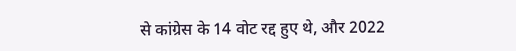से कांग्रेस के 14 वोट रद्द हुए थे, और 2022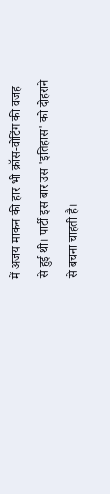में अजय माकन की हार भी क्रॉस-वोटिंग की वजह से हुई थी। पार्टी इस बार उस 'इतिहास' को दोहराने से बचना चाहती है।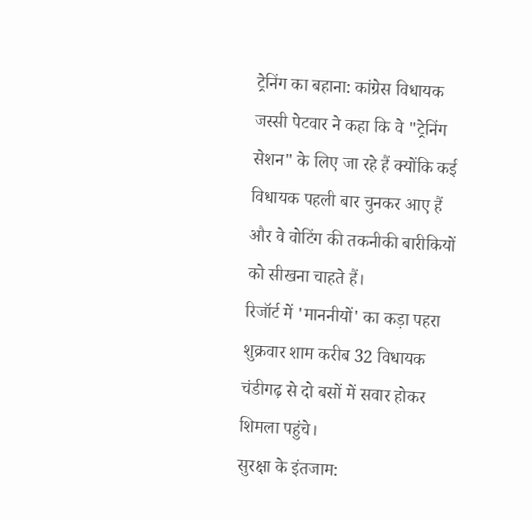ट्रेनिंग का बहाना: कांग्रेस विधायक जस्सी पेटवार ने कहा कि वे "ट्रेनिंग सेशन" के लिए जा रहे हैं क्योंकि कई विधायक पहली बार चुनकर आए हैं और वे वोटिंग की तकनीकी बारीकियों को सीखना चाहते हैं।
रिजॉर्ट में 'माननीयों' का कड़ा पहरा
शुक्रवार शाम करीब 32 विधायक चंडीगढ़ से दो बसों में सवार होकर शिमला पहुंचे।
सुरक्षा के इंतजाम: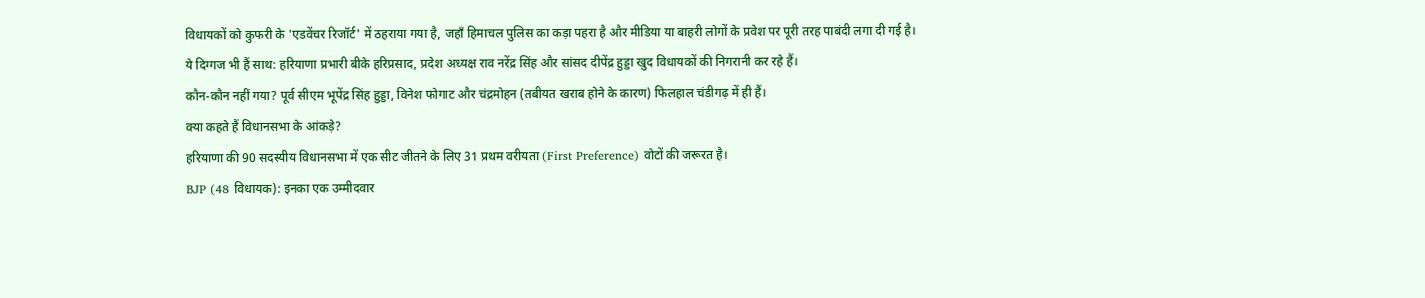विधायकों को कुफरी के 'एडवेंचर रिजॉर्ट' में ठहराया गया है, जहाँ हिमाचल पुलिस का कड़ा पहरा है और मीडिया या बाहरी लोगों के प्रवेश पर पूरी तरह पाबंदी लगा दी गई है।
ये दिग्गज भी हैं साथ: हरियाणा प्रभारी बीके हरिप्रसाद, प्रदेश अध्यक्ष राव नरेंद्र सिंह और सांसद दीपेंद्र हुड्डा खुद विधायकों की निगरानी कर रहे हैं।
कौन-कौन नहीं गया? पूर्व सीएम भूपेंद्र सिंह हुड्डा, विनेश फोगाट और चंद्रमोहन (तबीयत खराब होने के कारण) फिलहाल चंडीगढ़ में ही हैं।
क्या कहते हैं विधानसभा के आंकड़े?
हरियाणा की 90 सदस्यीय विधानसभा में एक सीट जीतने के लिए 31 प्रथम वरीयता (First Preference) वोटों की जरूरत है।
BJP (48 विधायक): इनका एक उम्मीदवार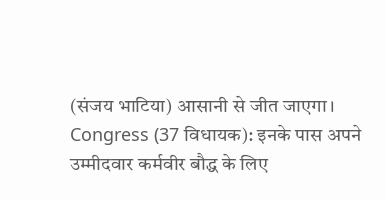(संजय भाटिया) आसानी से जीत जाएगा।
Congress (37 विधायक): इनके पास अपने उम्मीदवार कर्मवीर बौद्ध के लिए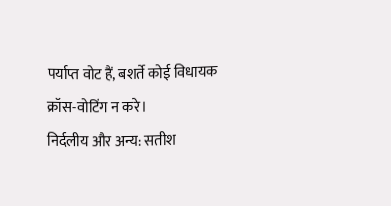पर्याप्त वोट हैं, बशर्ते कोई विधायक क्रॉस-वोटिंग न करे।
निर्दलीय और अन्य: सतीश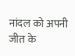नांदल को अपनी जीत के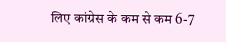लिए कांग्रेस के कम से कम 6-7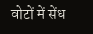वोटों में सेंध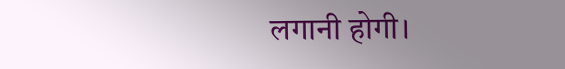लगानी होगी।